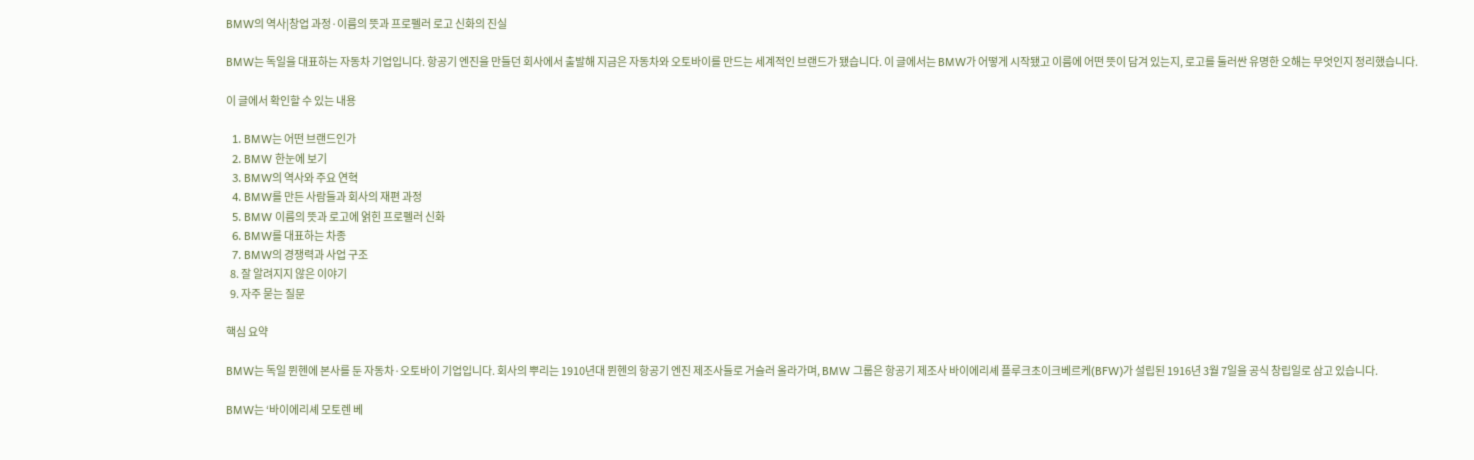BMW의 역사|창업 과정·이름의 뜻과 프로펠러 로고 신화의 진실

BMW는 독일을 대표하는 자동차 기업입니다. 항공기 엔진을 만들던 회사에서 출발해 지금은 자동차와 오토바이를 만드는 세계적인 브랜드가 됐습니다. 이 글에서는 BMW가 어떻게 시작됐고 이름에 어떤 뜻이 담겨 있는지, 로고를 둘러싼 유명한 오해는 무엇인지 정리했습니다.

이 글에서 확인할 수 있는 내용

  1. BMW는 어떤 브랜드인가
  2. BMW 한눈에 보기
  3. BMW의 역사와 주요 연혁
  4. BMW를 만든 사람들과 회사의 재편 과정
  5. BMW 이름의 뜻과 로고에 얽힌 프로펠러 신화
  6. BMW를 대표하는 차종
  7. BMW의 경쟁력과 사업 구조
  8. 잘 알려지지 않은 이야기
  9. 자주 묻는 질문

핵심 요약

BMW는 독일 뮌헨에 본사를 둔 자동차·오토바이 기업입니다. 회사의 뿌리는 1910년대 뮌헨의 항공기 엔진 제조사들로 거슬러 올라가며, BMW 그룹은 항공기 제조사 바이에리셰 플루크초이크베르케(BFW)가 설립된 1916년 3월 7일을 공식 창립일로 삼고 있습니다.

BMW는 ‘바이에리셰 모토렌 베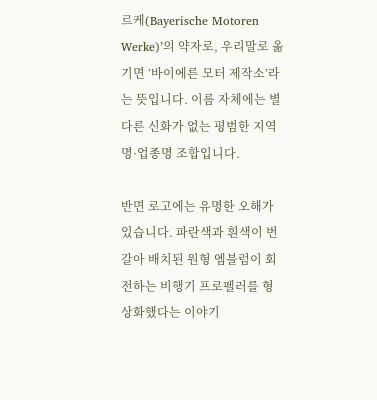르케(Bayerische Motoren Werke)’의 약자로, 우리말로 옮기면 ‘바이에른 모터 제작소’라는 뜻입니다. 이름 자체에는 별다른 신화가 없는 평범한 지역명·업종명 조합입니다.

반면 로고에는 유명한 오해가 있습니다. 파란색과 흰색이 번갈아 배치된 원형 엠블럼이 회전하는 비행기 프로펠러를 형상화했다는 이야기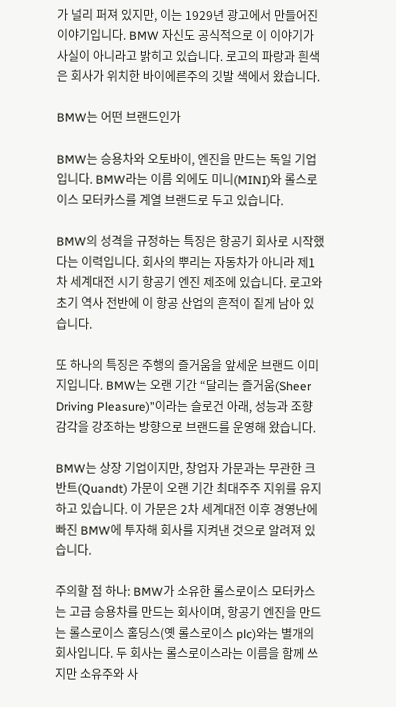가 널리 퍼져 있지만, 이는 1929년 광고에서 만들어진 이야기입니다. BMW 자신도 공식적으로 이 이야기가 사실이 아니라고 밝히고 있습니다. 로고의 파랑과 흰색은 회사가 위치한 바이에른주의 깃발 색에서 왔습니다.

BMW는 어떤 브랜드인가

BMW는 승용차와 오토바이, 엔진을 만드는 독일 기업입니다. BMW라는 이름 외에도 미니(MINI)와 롤스로이스 모터카스를 계열 브랜드로 두고 있습니다.

BMW의 성격을 규정하는 특징은 항공기 회사로 시작했다는 이력입니다. 회사의 뿌리는 자동차가 아니라 제1차 세계대전 시기 항공기 엔진 제조에 있습니다. 로고와 초기 역사 전반에 이 항공 산업의 흔적이 짙게 남아 있습니다.

또 하나의 특징은 주행의 즐거움을 앞세운 브랜드 이미지입니다. BMW는 오랜 기간 “달리는 즐거움(Sheer Driving Pleasure)”이라는 슬로건 아래, 성능과 조향 감각을 강조하는 방향으로 브랜드를 운영해 왔습니다.

BMW는 상장 기업이지만, 창업자 가문과는 무관한 크반트(Quandt) 가문이 오랜 기간 최대주주 지위를 유지하고 있습니다. 이 가문은 2차 세계대전 이후 경영난에 빠진 BMW에 투자해 회사를 지켜낸 것으로 알려져 있습니다.

주의할 점 하나: BMW가 소유한 롤스로이스 모터카스는 고급 승용차를 만드는 회사이며, 항공기 엔진을 만드는 롤스로이스 홀딩스(옛 롤스로이스 plc)와는 별개의 회사입니다. 두 회사는 롤스로이스라는 이름을 함께 쓰지만 소유주와 사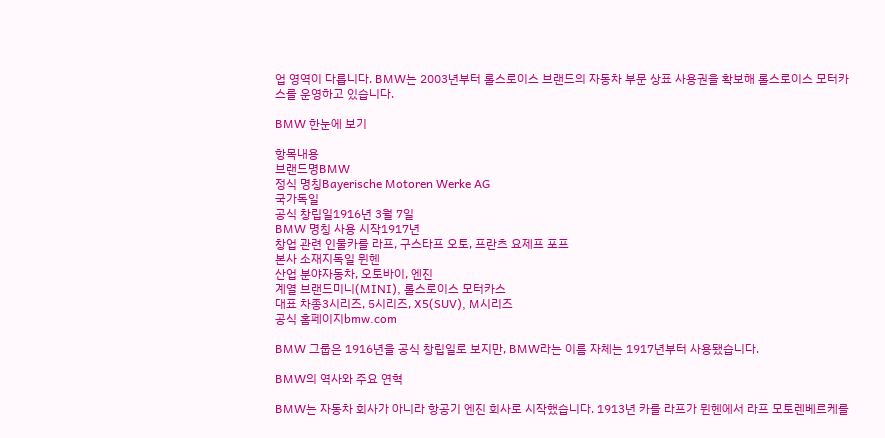업 영역이 다릅니다. BMW는 2003년부터 롤스로이스 브랜드의 자동차 부문 상표 사용권을 확보해 롤스로이스 모터카스를 운영하고 있습니다.

BMW 한눈에 보기

항목내용
브랜드명BMW
정식 명칭Bayerische Motoren Werke AG
국가독일
공식 창립일1916년 3월 7일
BMW 명칭 사용 시작1917년
창업 관련 인물카를 라프, 구스타프 오토, 프란츠 요제프 포프
본사 소재지독일 뮌헨
산업 분야자동차, 오토바이, 엔진
계열 브랜드미니(MINI), 롤스로이스 모터카스
대표 차종3시리즈, 5시리즈, X5(SUV), M시리즈
공식 홈페이지bmw.com

BMW 그룹은 1916년을 공식 창립일로 보지만, BMW라는 이름 자체는 1917년부터 사용됐습니다.

BMW의 역사와 주요 연혁

BMW는 자동차 회사가 아니라 항공기 엔진 회사로 시작했습니다. 1913년 카를 라프가 뮌헨에서 라프 모토렌베르케를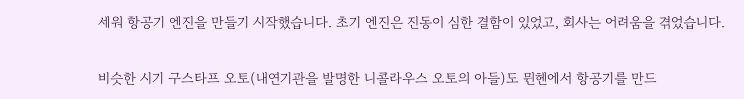세워 항공기 엔진을 만들기 시작했습니다. 초기 엔진은 진동이 심한 결함이 있었고, 회사는 어려움을 겪었습니다.

비슷한 시기 구스타프 오토(내연기관을 발명한 니콜라우스 오토의 아들)도 뮌헨에서 항공기를 만드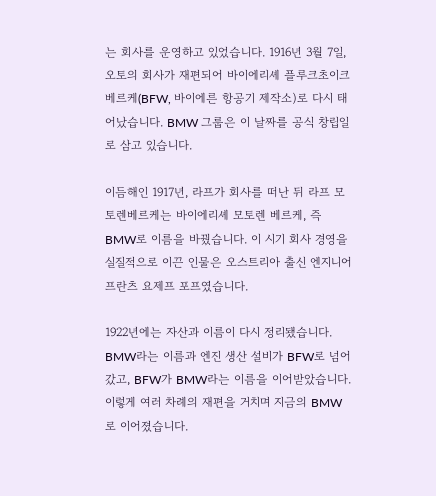는 회사를 운영하고 있었습니다. 1916년 3월 7일, 오토의 회사가 재편되어 바이에리셰 플루크초이크베르케(BFW, 바이에른 항공기 제작소)로 다시 태어났습니다. BMW 그룹은 이 날짜를 공식 창립일로 삼고 있습니다.

이듬해인 1917년, 라프가 회사를 떠난 뒤 라프 모토렌베르케는 바이에리셰 모토렌 베르케, 즉 BMW로 이름을 바꿨습니다. 이 시기 회사 경영을 실질적으로 이끈 인물은 오스트리아 출신 엔지니어 프란츠 요제프 포프였습니다.

1922년에는 자산과 이름이 다시 정리됐습니다. BMW라는 이름과 엔진 생산 설비가 BFW로 넘어갔고, BFW가 BMW라는 이름을 이어받았습니다. 이렇게 여러 차례의 재편을 거치며 지금의 BMW로 이어졌습니다.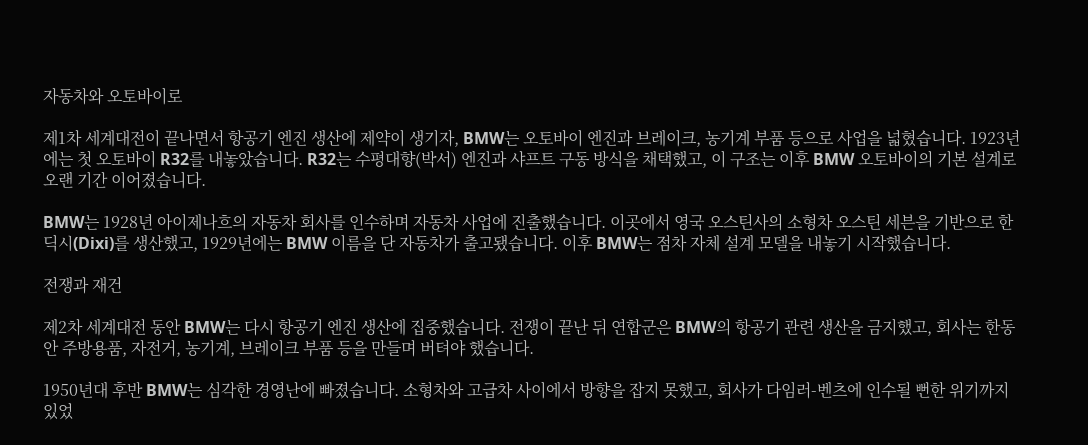자동차와 오토바이로

제1차 세계대전이 끝나면서 항공기 엔진 생산에 제약이 생기자, BMW는 오토바이 엔진과 브레이크, 농기계 부품 등으로 사업을 넓혔습니다. 1923년에는 첫 오토바이 R32를 내놓았습니다. R32는 수평대향(박서) 엔진과 샤프트 구동 방식을 채택했고, 이 구조는 이후 BMW 오토바이의 기본 설계로 오랜 기간 이어졌습니다.

BMW는 1928년 아이제나흐의 자동차 회사를 인수하며 자동차 사업에 진출했습니다. 이곳에서 영국 오스틴사의 소형차 오스틴 세븐을 기반으로 한 딕시(Dixi)를 생산했고, 1929년에는 BMW 이름을 단 자동차가 출고됐습니다. 이후 BMW는 점차 자체 설계 모델을 내놓기 시작했습니다.

전쟁과 재건

제2차 세계대전 동안 BMW는 다시 항공기 엔진 생산에 집중했습니다. 전쟁이 끝난 뒤 연합군은 BMW의 항공기 관련 생산을 금지했고, 회사는 한동안 주방용품, 자전거, 농기계, 브레이크 부품 등을 만들며 버텨야 했습니다.

1950년대 후반 BMW는 심각한 경영난에 빠졌습니다. 소형차와 고급차 사이에서 방향을 잡지 못했고, 회사가 다임러-벤츠에 인수될 뻔한 위기까지 있었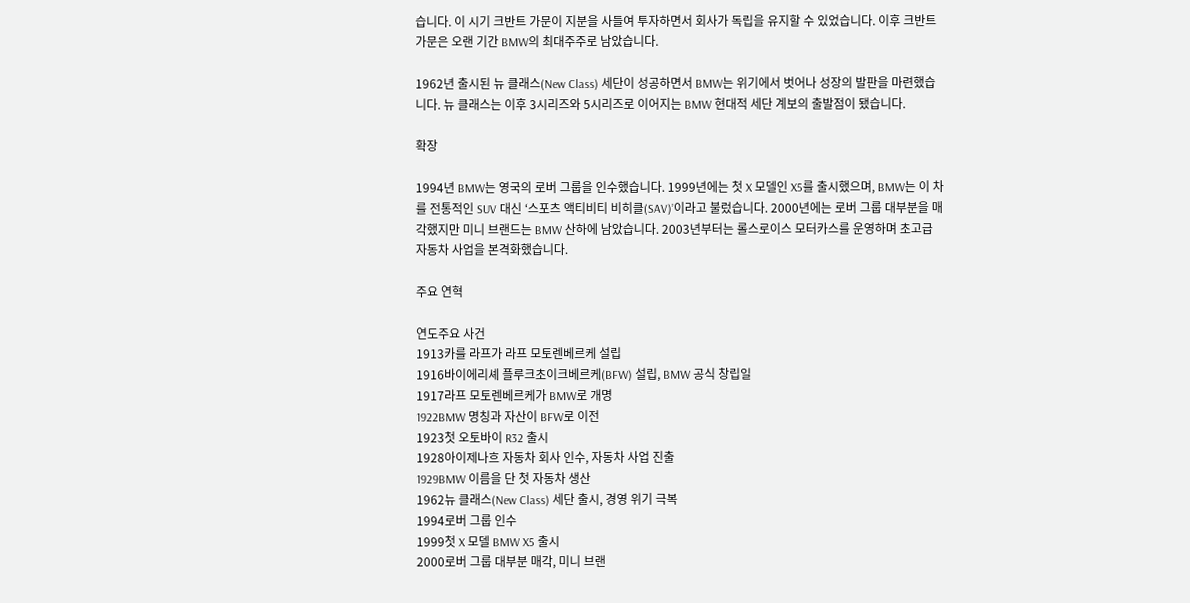습니다. 이 시기 크반트 가문이 지분을 사들여 투자하면서 회사가 독립을 유지할 수 있었습니다. 이후 크반트 가문은 오랜 기간 BMW의 최대주주로 남았습니다.

1962년 출시된 뉴 클래스(New Class) 세단이 성공하면서 BMW는 위기에서 벗어나 성장의 발판을 마련했습니다. 뉴 클래스는 이후 3시리즈와 5시리즈로 이어지는 BMW 현대적 세단 계보의 출발점이 됐습니다.

확장

1994년 BMW는 영국의 로버 그룹을 인수했습니다. 1999년에는 첫 X 모델인 X5를 출시했으며, BMW는 이 차를 전통적인 SUV 대신 ‘스포츠 액티비티 비히클(SAV)’이라고 불렀습니다. 2000년에는 로버 그룹 대부분을 매각했지만 미니 브랜드는 BMW 산하에 남았습니다. 2003년부터는 롤스로이스 모터카스를 운영하며 초고급 자동차 사업을 본격화했습니다.

주요 연혁

연도주요 사건
1913카를 라프가 라프 모토렌베르케 설립
1916바이에리셰 플루크초이크베르케(BFW) 설립, BMW 공식 창립일
1917라프 모토렌베르케가 BMW로 개명
1922BMW 명칭과 자산이 BFW로 이전
1923첫 오토바이 R32 출시
1928아이제나흐 자동차 회사 인수, 자동차 사업 진출
1929BMW 이름을 단 첫 자동차 생산
1962뉴 클래스(New Class) 세단 출시, 경영 위기 극복
1994로버 그룹 인수
1999첫 X 모델 BMW X5 출시
2000로버 그룹 대부분 매각, 미니 브랜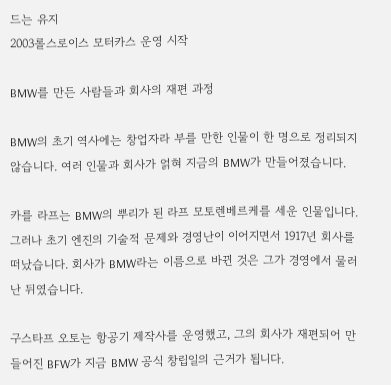드는 유지
2003롤스로이스 모터카스 운영 시작

BMW를 만든 사람들과 회사의 재편 과정

BMW의 초기 역사에는 창업자라 부를 만한 인물이 한 명으로 정리되지 않습니다. 여러 인물과 회사가 얽혀 지금의 BMW가 만들어졌습니다.

카를 라프는 BMW의 뿌리가 된 라프 모토렌베르케를 세운 인물입니다. 그러나 초기 엔진의 기술적 문제와 경영난이 이어지면서 1917년 회사를 떠났습니다. 회사가 BMW라는 이름으로 바뀐 것은 그가 경영에서 물러난 뒤였습니다.

구스타프 오토는 항공기 제작사를 운영했고, 그의 회사가 재편되어 만들어진 BFW가 지금 BMW 공식 창립일의 근거가 됩니다.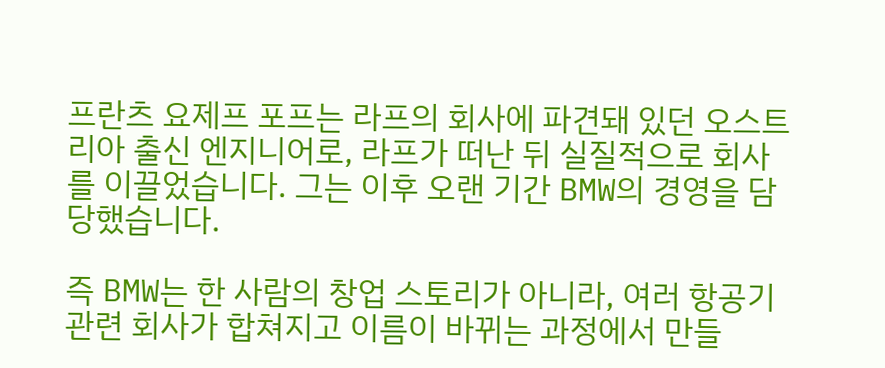프란츠 요제프 포프는 라프의 회사에 파견돼 있던 오스트리아 출신 엔지니어로, 라프가 떠난 뒤 실질적으로 회사를 이끌었습니다. 그는 이후 오랜 기간 BMW의 경영을 담당했습니다.

즉 BMW는 한 사람의 창업 스토리가 아니라, 여러 항공기 관련 회사가 합쳐지고 이름이 바뀌는 과정에서 만들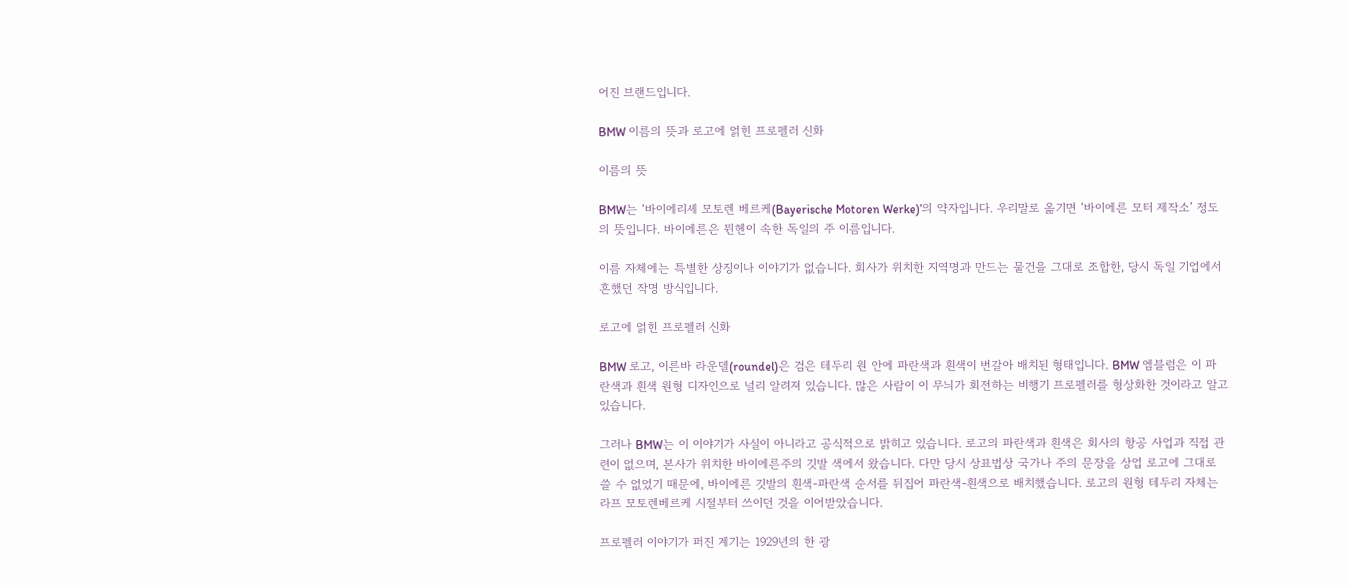어진 브랜드입니다.

BMW 이름의 뜻과 로고에 얽힌 프로펠러 신화

이름의 뜻

BMW는 ‘바이에리셰 모토렌 베르케(Bayerische Motoren Werke)’의 약자입니다. 우리말로 옮기면 ‘바이에른 모터 제작소’ 정도의 뜻입니다. 바이에른은 뮌헨이 속한 독일의 주 이름입니다.

이름 자체에는 특별한 상징이나 이야기가 없습니다. 회사가 위치한 지역명과 만드는 물건을 그대로 조합한, 당시 독일 기업에서 흔했던 작명 방식입니다.

로고에 얽힌 프로펠러 신화

BMW 로고, 이른바 라운델(roundel)은 검은 테두리 원 안에 파란색과 흰색이 번갈아 배치된 형태입니다. BMW 엠블럼은 이 파란색과 흰색 원형 디자인으로 널리 알려져 있습니다. 많은 사람이 이 무늬가 회전하는 비행기 프로펠러를 형상화한 것이라고 알고 있습니다.

그러나 BMW는 이 이야기가 사실이 아니라고 공식적으로 밝히고 있습니다. 로고의 파란색과 흰색은 회사의 항공 사업과 직접 관련이 없으며, 본사가 위치한 바이에른주의 깃발 색에서 왔습니다. 다만 당시 상표법상 국가나 주의 문장을 상업 로고에 그대로 쓸 수 없었기 때문에, 바이에른 깃발의 흰색-파란색 순서를 뒤집어 파란색-흰색으로 배치했습니다. 로고의 원형 테두리 자체는 라프 모토렌베르케 시절부터 쓰이던 것을 이어받았습니다.

프로펠러 이야기가 퍼진 계기는 1929년의 한 광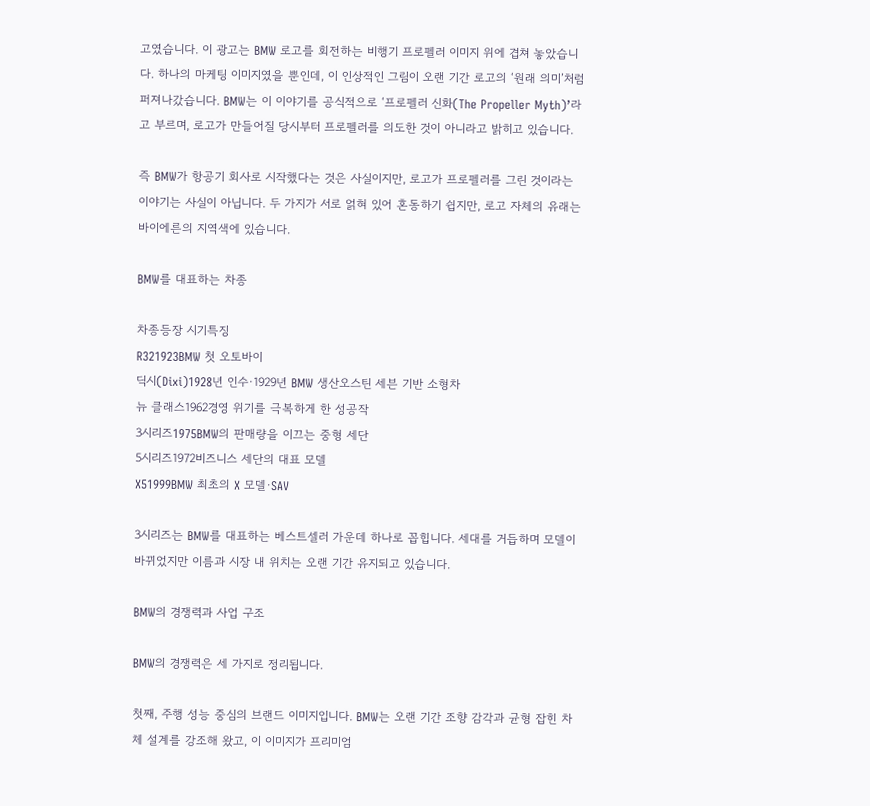고였습니다. 이 광고는 BMW 로고를 회전하는 비행기 프로펠러 이미지 위에 겹쳐 놓았습니다. 하나의 마케팅 이미지였을 뿐인데, 이 인상적인 그림이 오랜 기간 로고의 ‘원래 의미’처럼 퍼져나갔습니다. BMW는 이 이야기를 공식적으로 ‘프로펠러 신화(The Propeller Myth)’라고 부르며, 로고가 만들어질 당시부터 프로펠러를 의도한 것이 아니라고 밝히고 있습니다.

즉 BMW가 항공기 회사로 시작했다는 것은 사실이지만, 로고가 프로펠러를 그린 것이라는 이야기는 사실이 아닙니다. 두 가지가 서로 얽혀 있어 혼동하기 쉽지만, 로고 자체의 유래는 바이에른의 지역색에 있습니다.

BMW를 대표하는 차종

차종등장 시기특징
R321923BMW 첫 오토바이
딕시(Dixi)1928년 인수·1929년 BMW 생산오스틴 세븐 기반 소형차
뉴 클래스1962경영 위기를 극복하게 한 성공작
3시리즈1975BMW의 판매량을 이끄는 중형 세단
5시리즈1972비즈니스 세단의 대표 모델
X51999BMW 최초의 X 모델·SAV

3시리즈는 BMW를 대표하는 베스트셀러 가운데 하나로 꼽힙니다. 세대를 거듭하며 모델이 바뀌었지만 이름과 시장 내 위치는 오랜 기간 유지되고 있습니다.

BMW의 경쟁력과 사업 구조

BMW의 경쟁력은 세 가지로 정리됩니다.

첫째, 주행 성능 중심의 브랜드 이미지입니다. BMW는 오랜 기간 조향 감각과 균형 잡힌 차체 설계를 강조해 왔고, 이 이미지가 프리미엄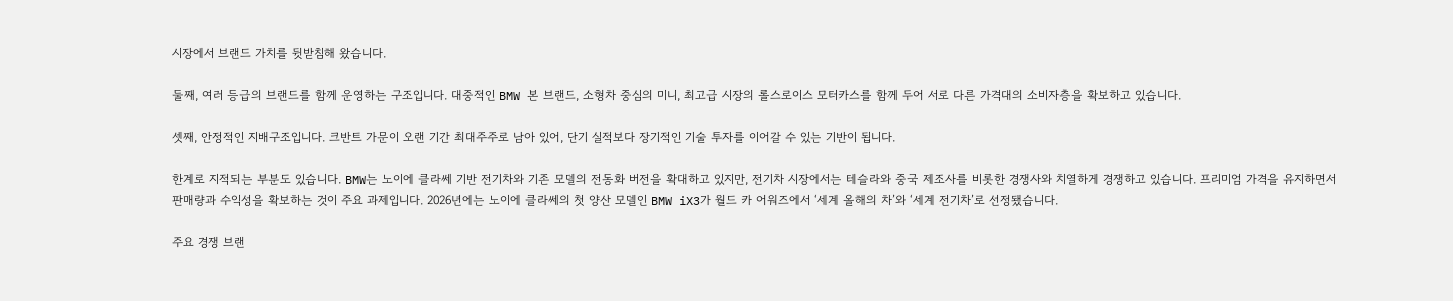시장에서 브랜드 가치를 뒷받침해 왔습니다.

둘째, 여러 등급의 브랜드를 함께 운영하는 구조입니다. 대중적인 BMW 본 브랜드, 소형차 중심의 미니, 최고급 시장의 롤스로이스 모터카스를 함께 두어 서로 다른 가격대의 소비자층을 확보하고 있습니다.

셋째, 안정적인 지배구조입니다. 크반트 가문이 오랜 기간 최대주주로 남아 있어, 단기 실적보다 장기적인 기술 투자를 이어갈 수 있는 기반이 됩니다.

한계로 지적되는 부분도 있습니다. BMW는 노이에 클라쎄 기반 전기차와 기존 모델의 전동화 버전을 확대하고 있지만, 전기차 시장에서는 테슬라와 중국 제조사를 비롯한 경쟁사와 치열하게 경쟁하고 있습니다. 프리미엄 가격을 유지하면서 판매량과 수익성을 확보하는 것이 주요 과제입니다. 2026년에는 노이에 클라쎄의 첫 양산 모델인 BMW iX3가 월드 카 어워즈에서 ‘세계 올해의 차’와 ‘세계 전기차’로 선정됐습니다.

주요 경쟁 브랜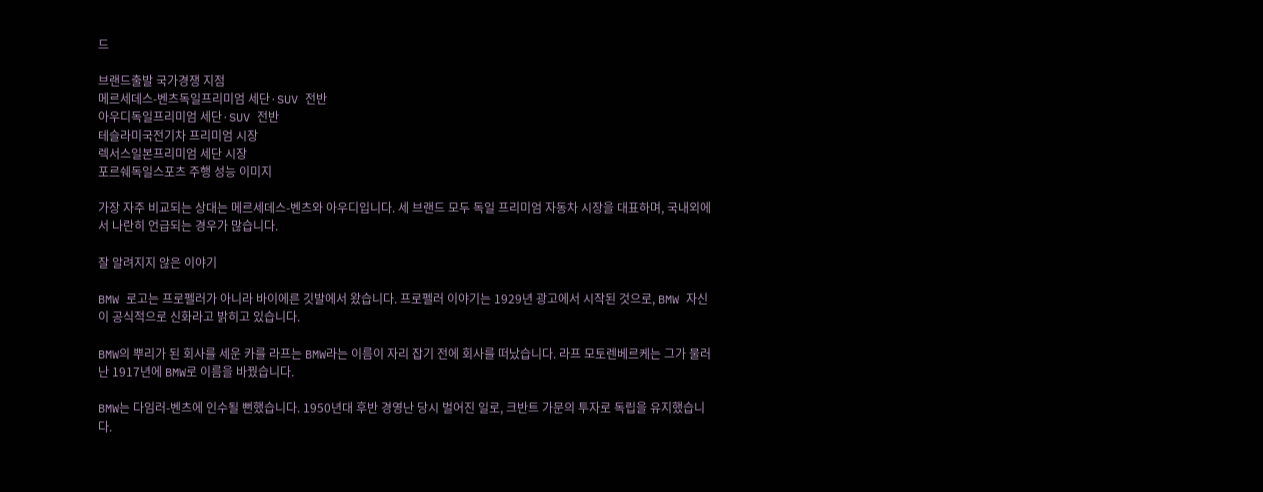드

브랜드출발 국가경쟁 지점
메르세데스-벤츠독일프리미엄 세단·SUV 전반
아우디독일프리미엄 세단·SUV 전반
테슬라미국전기차 프리미엄 시장
렉서스일본프리미엄 세단 시장
포르쉐독일스포츠 주행 성능 이미지

가장 자주 비교되는 상대는 메르세데스-벤츠와 아우디입니다. 세 브랜드 모두 독일 프리미엄 자동차 시장을 대표하며, 국내외에서 나란히 언급되는 경우가 많습니다.

잘 알려지지 않은 이야기

BMW 로고는 프로펠러가 아니라 바이에른 깃발에서 왔습니다. 프로펠러 이야기는 1929년 광고에서 시작된 것으로, BMW 자신이 공식적으로 신화라고 밝히고 있습니다.

BMW의 뿌리가 된 회사를 세운 카를 라프는 BMW라는 이름이 자리 잡기 전에 회사를 떠났습니다. 라프 모토렌베르케는 그가 물러난 1917년에 BMW로 이름을 바꿨습니다.

BMW는 다임러-벤츠에 인수될 뻔했습니다. 1950년대 후반 경영난 당시 벌어진 일로, 크반트 가문의 투자로 독립을 유지했습니다.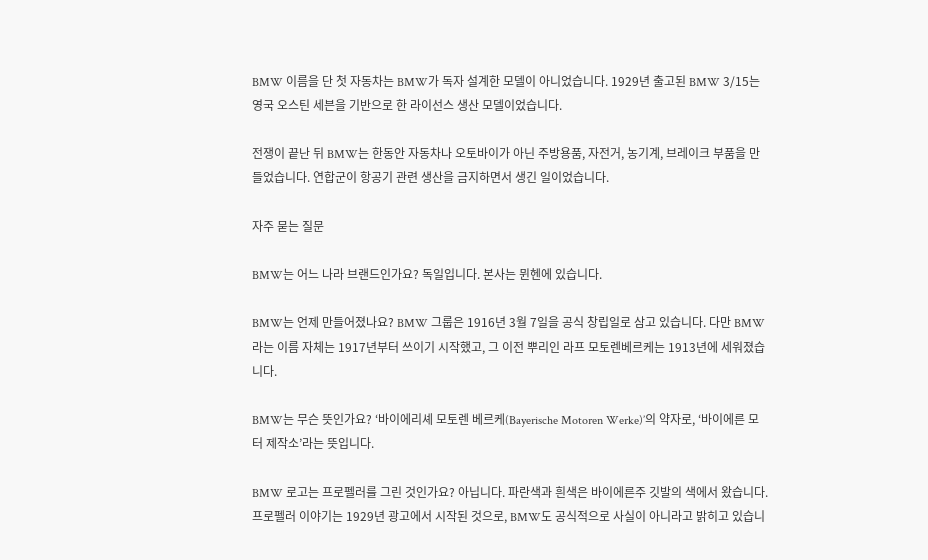BMW 이름을 단 첫 자동차는 BMW가 독자 설계한 모델이 아니었습니다. 1929년 출고된 BMW 3/15는 영국 오스틴 세븐을 기반으로 한 라이선스 생산 모델이었습니다.

전쟁이 끝난 뒤 BMW는 한동안 자동차나 오토바이가 아닌 주방용품, 자전거, 농기계, 브레이크 부품을 만들었습니다. 연합군이 항공기 관련 생산을 금지하면서 생긴 일이었습니다.

자주 묻는 질문

BMW는 어느 나라 브랜드인가요? 독일입니다. 본사는 뮌헨에 있습니다.

BMW는 언제 만들어졌나요? BMW 그룹은 1916년 3월 7일을 공식 창립일로 삼고 있습니다. 다만 BMW라는 이름 자체는 1917년부터 쓰이기 시작했고, 그 이전 뿌리인 라프 모토렌베르케는 1913년에 세워졌습니다.

BMW는 무슨 뜻인가요? ‘바이에리셰 모토렌 베르케(Bayerische Motoren Werke)’의 약자로, ‘바이에른 모터 제작소’라는 뜻입니다.

BMW 로고는 프로펠러를 그린 것인가요? 아닙니다. 파란색과 흰색은 바이에른주 깃발의 색에서 왔습니다. 프로펠러 이야기는 1929년 광고에서 시작된 것으로, BMW도 공식적으로 사실이 아니라고 밝히고 있습니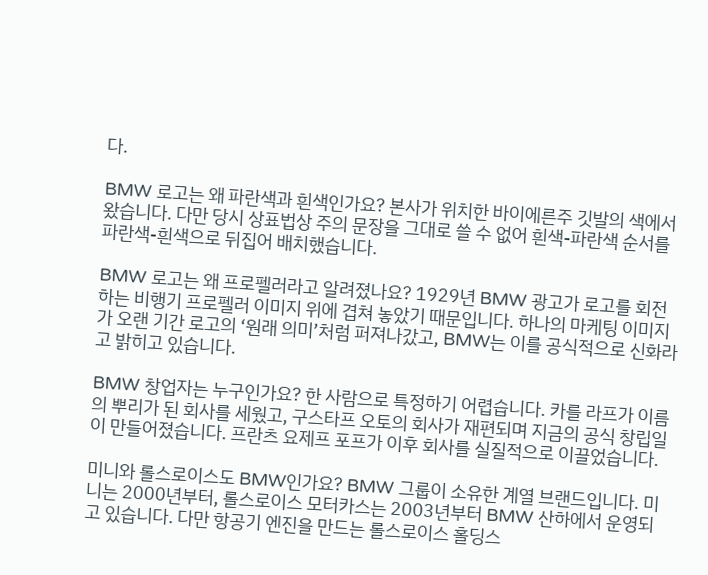다.

BMW 로고는 왜 파란색과 흰색인가요? 본사가 위치한 바이에른주 깃발의 색에서 왔습니다. 다만 당시 상표법상 주의 문장을 그대로 쓸 수 없어 흰색-파란색 순서를 파란색-흰색으로 뒤집어 배치했습니다.

BMW 로고는 왜 프로펠러라고 알려졌나요? 1929년 BMW 광고가 로고를 회전하는 비행기 프로펠러 이미지 위에 겹쳐 놓았기 때문입니다. 하나의 마케팅 이미지가 오랜 기간 로고의 ‘원래 의미’처럼 퍼져나갔고, BMW는 이를 공식적으로 신화라고 밝히고 있습니다.

BMW 창업자는 누구인가요? 한 사람으로 특정하기 어렵습니다. 카를 라프가 이름의 뿌리가 된 회사를 세웠고, 구스타프 오토의 회사가 재편되며 지금의 공식 창립일이 만들어졌습니다. 프란츠 요제프 포프가 이후 회사를 실질적으로 이끌었습니다.

미니와 롤스로이스도 BMW인가요? BMW 그룹이 소유한 계열 브랜드입니다. 미니는 2000년부터, 롤스로이스 모터카스는 2003년부터 BMW 산하에서 운영되고 있습니다. 다만 항공기 엔진을 만드는 롤스로이스 홀딩스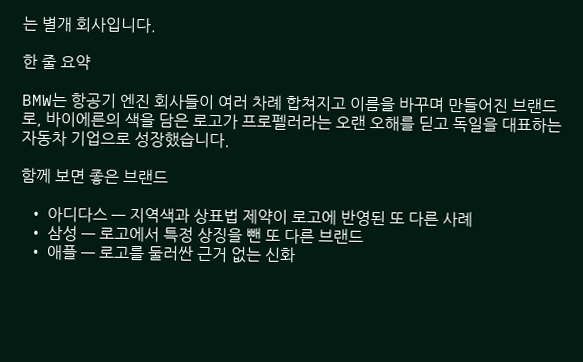는 별개 회사입니다.

한 줄 요약

BMW는 항공기 엔진 회사들이 여러 차례 합쳐지고 이름을 바꾸며 만들어진 브랜드로, 바이에른의 색을 담은 로고가 프로펠러라는 오랜 오해를 딛고 독일을 대표하는 자동차 기업으로 성장했습니다.

함께 보면 좋은 브랜드

  • 아디다스 — 지역색과 상표법 제약이 로고에 반영된 또 다른 사례
  • 삼성 — 로고에서 특정 상징을 뺀 또 다른 브랜드
  • 애플 — 로고를 둘러싼 근거 없는 신화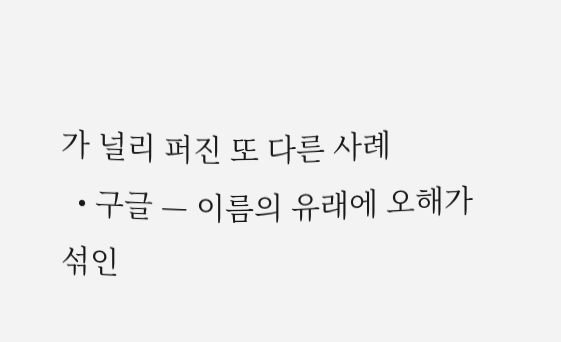가 널리 퍼진 또 다른 사례
  • 구글 — 이름의 유래에 오해가 섞인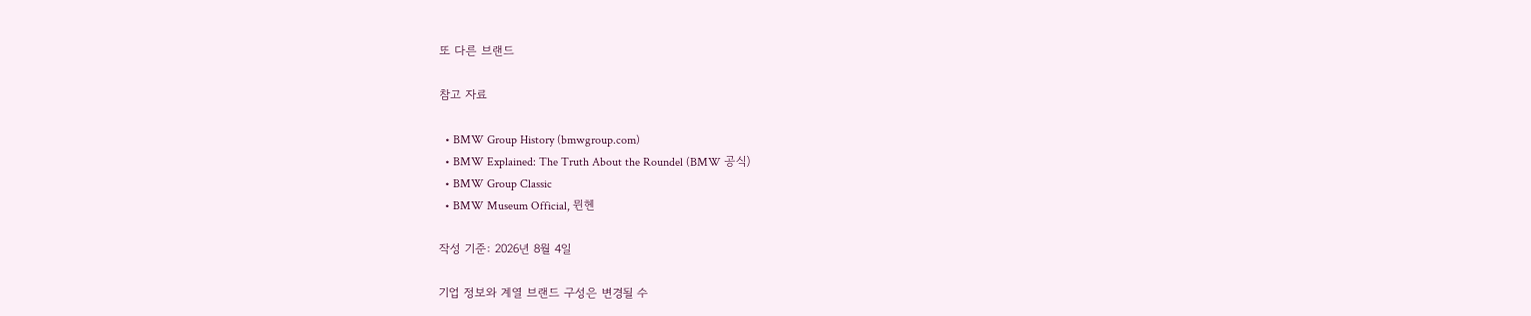또 다른 브랜드

참고 자료

  • BMW Group History (bmwgroup.com)
  • BMW Explained: The Truth About the Roundel (BMW 공식)
  • BMW Group Classic
  • BMW Museum Official, 뮌헨

작성 기준: 2026년 8월 4일

기업 정보와 계열 브랜드 구성은 변경될 수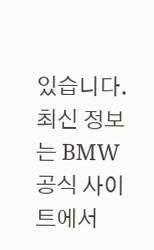있습니다. 최신 정보는 BMW 공식 사이트에서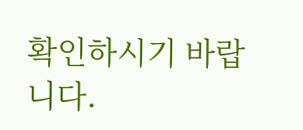확인하시기 바랍니다.